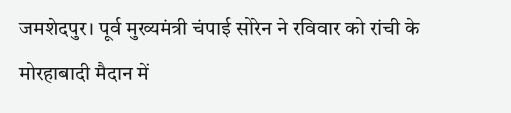जमशेदपुर। पूर्व मुख्यमंत्री चंपाई सोरेन ने रविवार को रांची के मोरहाबादी मैदान में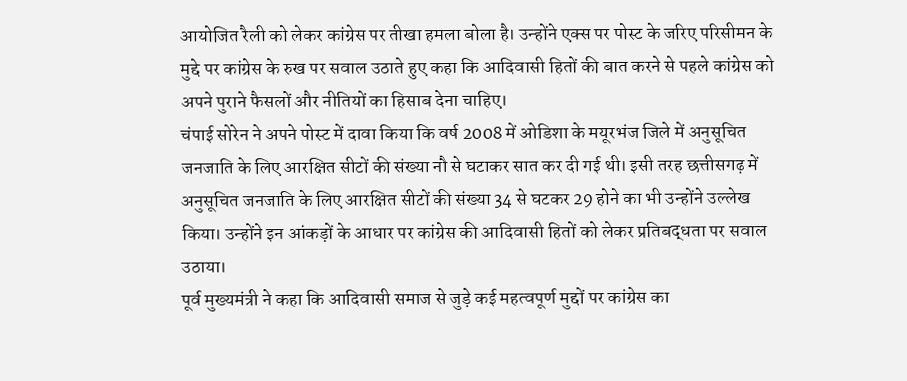आयोजित रैली को लेकर कांग्रेस पर तीखा हमला बोला है। उन्होंने एक्स पर पोस्ट के जरिए परिसीमन के मुद्दे पर कांग्रेस के रुख पर सवाल उठाते हुए कहा कि आदिवासी हितों की बात करने से पहले कांग्रेस को अपने पुराने फैसलों और नीतियों का हिसाब देना चाहिए।
चंपाई सोरेन ने अपने पोस्ट में दावा किया कि वर्ष 2008 में ओडिशा के मयूरभंज जिले में अनुसूचित जनजाति के लिए आरक्षित सीटों की संख्या नौ से घटाकर सात कर दी गई थी। इसी तरह छत्तीसगढ़ में अनुसूचित जनजाति के लिए आरक्षित सीटों की संख्या 34 से घटकर 29 होने का भी उन्होंने उल्लेख किया। उन्होंने इन आंकड़ों के आधार पर कांग्रेस की आदिवासी हितों को लेकर प्रतिबद्धता पर सवाल उठाया।
पूर्व मुख्यमंत्री ने कहा कि आदिवासी समाज से जुड़े कई महत्वपूर्ण मुद्दों पर कांग्रेस का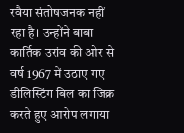रवैया संतोषजनक नहीं रहा है। उन्होंने बाबा कार्तिक उरांव की ओर से वर्ष 1967 में उठाए गए डीलिस्टिंग बिल का जिक्र करते हुए आरोप लगाया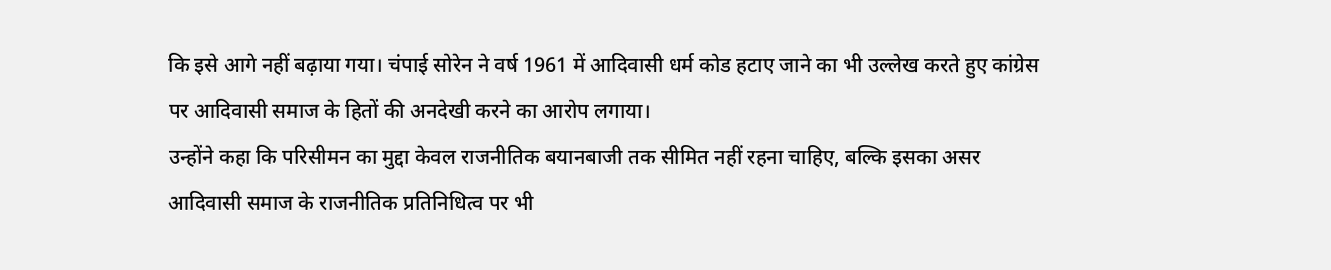कि इसे आगे नहीं बढ़ाया गया। चंपाई सोरेन ने वर्ष 1961 में आदिवासी धर्म कोड हटाए जाने का भी उल्लेख करते हुए कांग्रेस पर आदिवासी समाज के हितों की अनदेखी करने का आरोप लगाया।
उन्होंने कहा कि परिसीमन का मुद्दा केवल राजनीतिक बयानबाजी तक सीमित नहीं रहना चाहिए, बल्कि इसका असर आदिवासी समाज के राजनीतिक प्रतिनिधित्व पर भी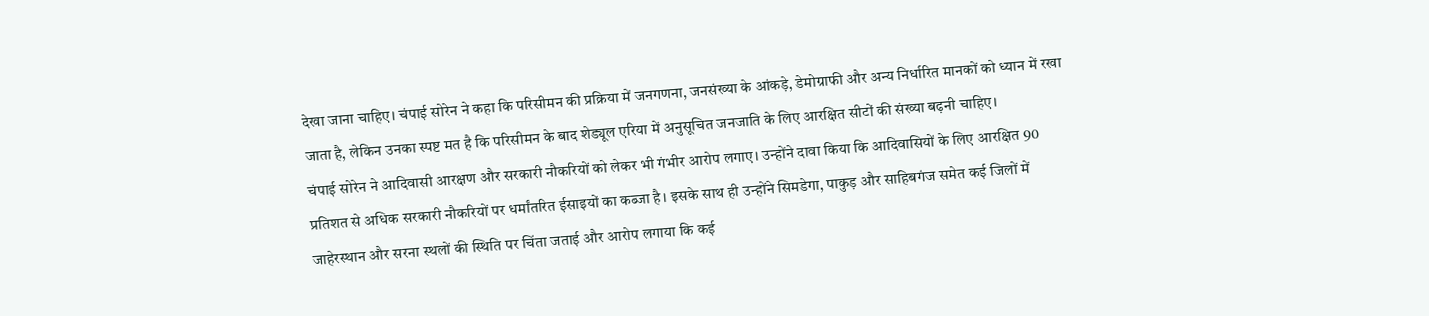देखा जाना चाहिए। चंपाई सोरेन ने कहा कि परिसीमन की प्रक्रिया में जनगणना, जनसंख्या के आंकड़े, डेमोग्राफी और अन्य निर्धारित मानकों को ध्यान में रखा जाता है, लेकिन उनका स्पष्ट मत है कि परिसीमन के बाद शेड्यूल एरिया में अनुसूचित जनजाति के लिए आरक्षित सीटों की संख्या बढ़नी चाहिए।
चंपाई सोरेन ने आदिवासी आरक्षण और सरकारी नौकरियों को लेकर भी गंभीर आरोप लगाए। उन्होंने दावा किया कि आदिवासियों के लिए आरक्षित 90 प्रतिशत से अधिक सरकारी नौकरियों पर धर्मांतरित ईसाइयों का कब्जा है। इसके साथ ही उन्होंने सिमडेगा, पाकुड़ और साहिबगंज समेत कई जिलों में जाहेरस्थान और सरना स्थलों की स्थिति पर चिंता जताई और आरोप लगाया कि कई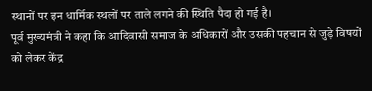स्थानों पर इन धार्मिक स्थलों पर ताले लगने की स्थिति पैदा हो गई है।
पूर्व मुख्यमंत्री ने कहा कि आदिवासी समाज के अधिकारों और उसकी पहचान से जुड़े विषयों को लेकर केंद्र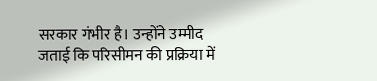सरकार गंभीर है। उन्होंने उम्मीद जताई कि परिसीमन की प्रक्रिया में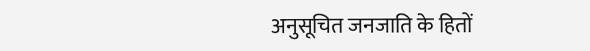अनुसूचित जनजाति के हितों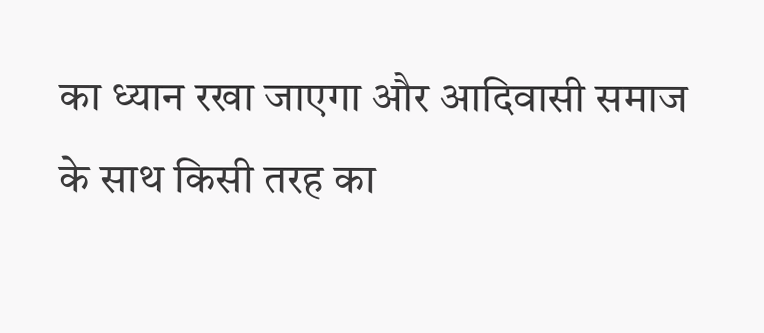का ध्यान रखा जाएगा और आदिवासी समाज के साथ किसी तरह का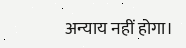अन्याय नहीं होगा।